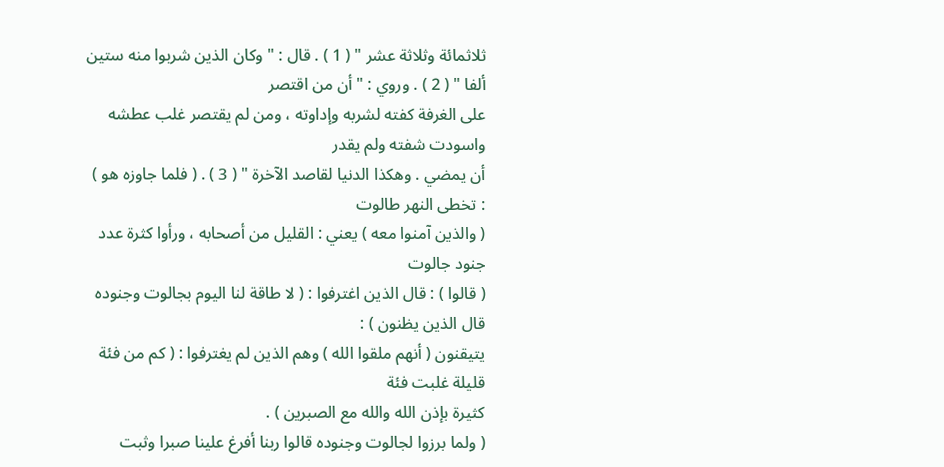ثلاثمائة وثلاثة عشر " ( 1 ) . قال : " وكان الذين شربوا منه ستين ألفا " ( 2 ) . وروي : " أن من اقتصر
على الغرفة كفته لشربه وإداوته ، ومن لم يقتصر غلب عطشه واسودت شفته ولم يقدر
أن يمضي . وهكذا الدنيا لقاصد الآخرة " ( 3 ) . ( فلما جاوزه هو ) : تخطى النهر طالوت
( والذين آمنوا معه ) يعني : القليل من أصحابه ، ورأوا كثرة عدد جنود جالوت
( قالوا ) : قال الذين اغترفوا : ( لا طاقة لنا اليوم بجالوت وجنوده قال الذين يظنون ) :
يتيقنون ( أنهم ملقوا الله ) وهم الذين لم يغترفوا : ( كم من فئة قليلة غلبت فئة
كثيرة بإذن الله والله مع الصبرين ) .
( ولما برزوا لجالوت وجنوده قالوا ربنا أفرغ علينا صبرا وثبت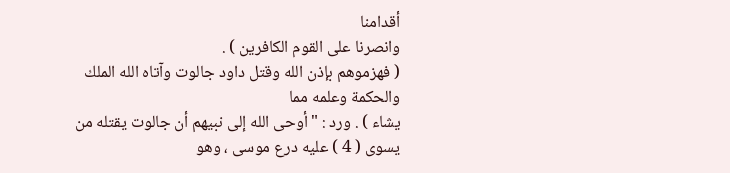أقدامنا
وانصرنا على القوم الكافرين ) .
( فهزموهم بإذن الله وقتل داود جالوت وآتاه الله الملك والحكمة وعلمه مما
يشاء ) . ورد : " أوحى الله إلى نبيهم أن جالوت يقتله من يسوى ( 4 ) عليه درع موسى ، وهو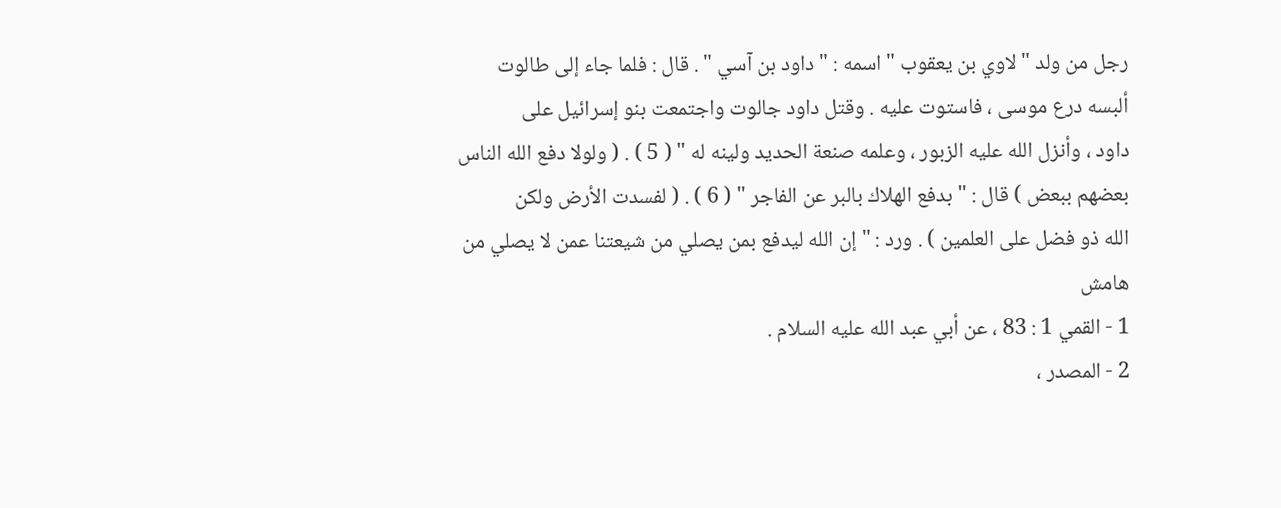رجل من ولد " لاوي بن يعقوب " اسمه : " داود بن آسي " . قال : فلما جاء إلى طالوت
ألبسه درع موسى ، فاستوت عليه . وقتل داود جالوت واجتمعت بنو إسرائيل على
داود ، وأنزل الله عليه الزبور ، وعلمه صنعة الحديد ولينه له " ( 5 ) . ( ولولا دفع الله الناس
بعضهم ببعض ) قال : " بدفع الهلاك بالبر عن الفاجر " ( 6 ) . ( لفسدت الأرض ولكن
الله ذو فضل على العلمين ) . ورد : " إن الله ليدفع بمن يصلي من شيعتنا عمن لا يصلي من
هامش
1 - القمي 1 : 83 ، عن أبي عبد الله عليه السلام .
2 - المصدر ،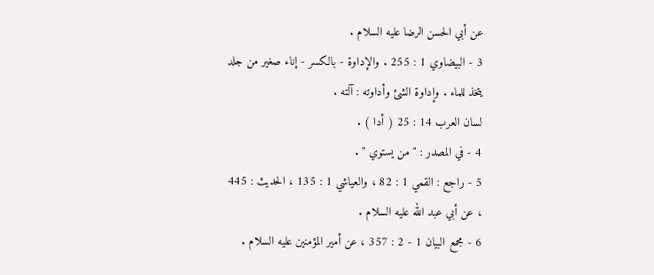عن أبي الحسن الرضا عليه السلام .
3 - البيضاوي 1 : 255 . والإداوة - بالكسر - إناء صغير من جلد يتخذ للماء . وإداوة الشئ وأداوته : آلته .
لسان العرب 14 : 25 ( أدا ) .
4 - في المصدر : " من يستوي " .
5 - راجع : القمي 1 : 82 ، والعياشي 1 : 135 ، الحديث : 445 ، عن أبي عبد الله عليه السلام .
6 - مجمع البيان 1 - 2 : 357 ، عن أمير المؤمنين عليه السلام .